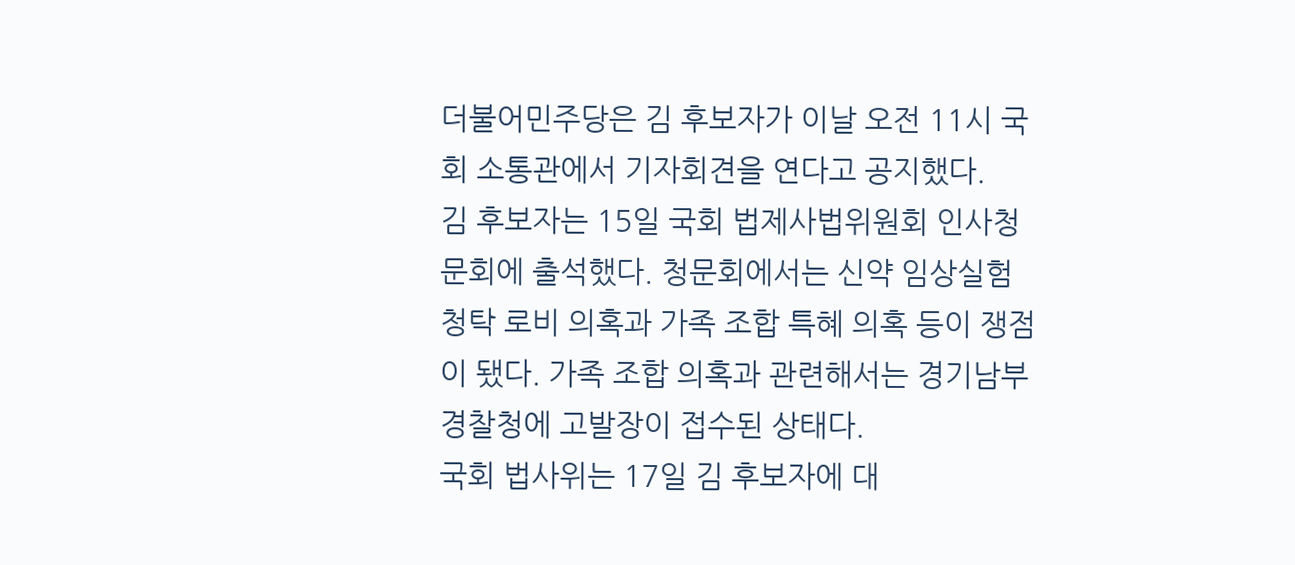더불어민주당은 김 후보자가 이날 오전 11시 국회 소통관에서 기자회견을 연다고 공지했다.
김 후보자는 15일 국회 법제사법위원회 인사청문회에 출석했다. 청문회에서는 신약 임상실험 청탁 로비 의혹과 가족 조합 특혜 의혹 등이 쟁점이 됐다. 가족 조합 의혹과 관련해서는 경기남부경찰청에 고발장이 접수된 상태다.
국회 법사위는 17일 김 후보자에 대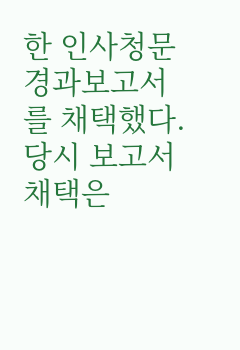한 인사청문 경과보고서를 채택했다. 당시 보고서 채택은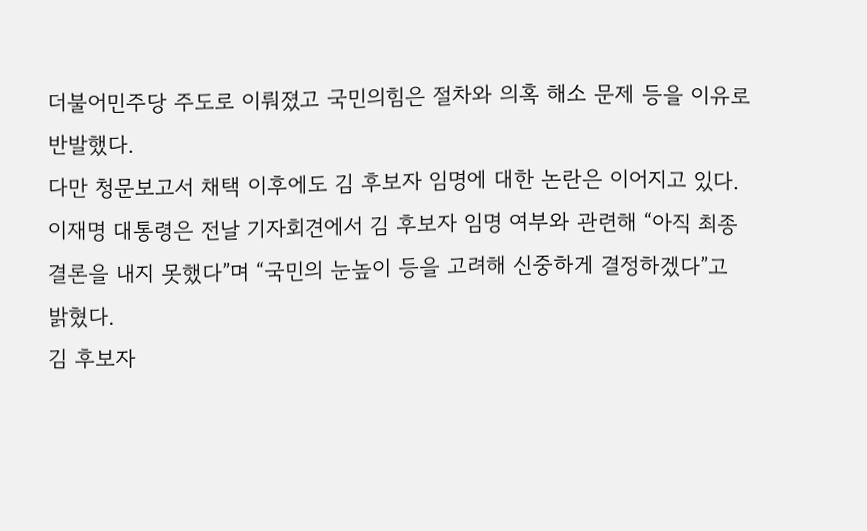더불어민주당 주도로 이뤄졌고 국민의힘은 절차와 의혹 해소 문제 등을 이유로 반발했다.
다만 청문보고서 채택 이후에도 김 후보자 임명에 대한 논란은 이어지고 있다. 이재명 대통령은 전날 기자회견에서 김 후보자 임명 여부와 관련해 “아직 최종 결론을 내지 못했다”며 “국민의 눈높이 등을 고려해 신중하게 결정하겠다”고 밝혔다.
김 후보자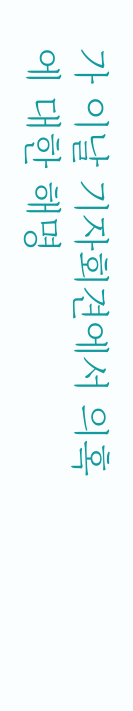가 이날 기자회견에서 의혹에 대한 해명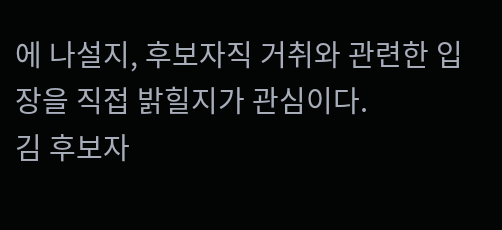에 나설지, 후보자직 거취와 관련한 입장을 직접 밝힐지가 관심이다.
김 후보자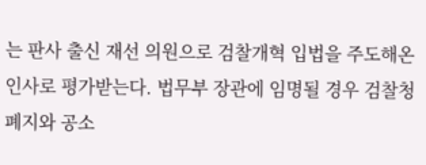는 판사 출신 재선 의원으로 검찰개혁 입법을 주도해온 인사로 평가받는다. 법무부 장관에 임명될 경우 검찰청 폐지와 공소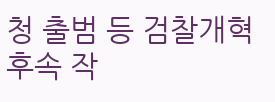청 출범 등 검찰개혁 후속 작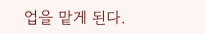업을 맡게 된다.